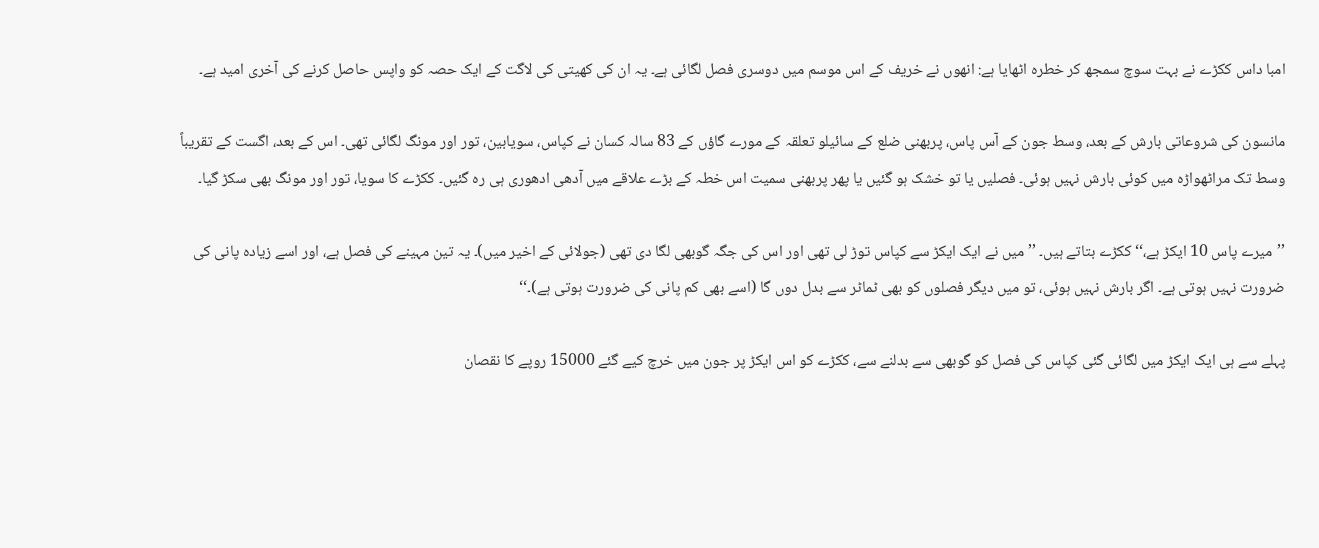امبا داس ککڑے نے بہت سوچ سمجھ کر خطرہ اٹھایا ہے: انھوں نے خریف کے اس موسم میں دوسری فصل لگائی ہے۔ یہ ان کی کھیتی کی لاگت کے ایک حصہ کو واپس حاصل کرنے کی آخری امید ہے۔

مانسون کی شروعاتی بارش کے بعد، وسط جون کے آس پاس، پربھنی ضلع کے سائیلو تعلقہ کے مورے گاؤں کے 83 سالہ کسان نے کپاس، سویابین، تور اور مونگ لگائی تھی۔ اس کے بعد، اگست کے تقریباً وسط تک مراٹھواڑہ میں کوئی بارش نہیں ہوئی۔ فصلیں یا تو خشک ہو گئیں یا پھر پربھنی سمیت اس خطہ کے بڑے علاقے میں آدھی ادھوری ہی رہ گئیں۔ ککڑے کا سویا، تور اور مونگ بھی سکڑ گیا۔

’’میرے پاس 10 ایکڑ ہے،‘‘ ککڑے بتاتے ہیں۔ ’’میں نے ایک ایکڑ سے کپاس توڑ لی تھی اور اس کی جگہ گوبھی لگا دی تھی (جولائی کے اخیر میں)۔ یہ تین مہینے کی فصل ہے، اور اسے زیادہ پانی کی ضرورت نہیں ہوتی ہے۔ اگر بارش نہیں ہوئی، تو میں دیگر فصلوں کو بھی ٹماٹر سے بدل دوں گا (اسے بھی کم پانی کی ضرورت ہوتی ہے)۔‘‘

پہلے سے ہی ایک ایکڑ میں لگائی گئی کپاس کی فصل کو گوبھی سے بدلنے سے، ککڑے کو اس ایکڑ پر جون میں خرچ کیے گئے 15000 روپے کا نقصان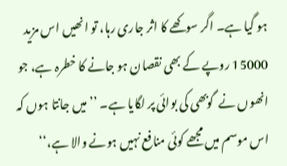ہو گیا ہے۔ اگر سوکھے کا اثر جاری رہا، تو انھیں اس مزید 15000 روپے کے بھی نقصان ہو جانے کا خطرہ ہے، جو انھوں نے  گوبھی کی بوائی پر لگایا ہے۔ ’’میں جانتا ہوں کہ اس موسم میں مجھے کوئی منافع نہیں ہونے والا ہے،‘‘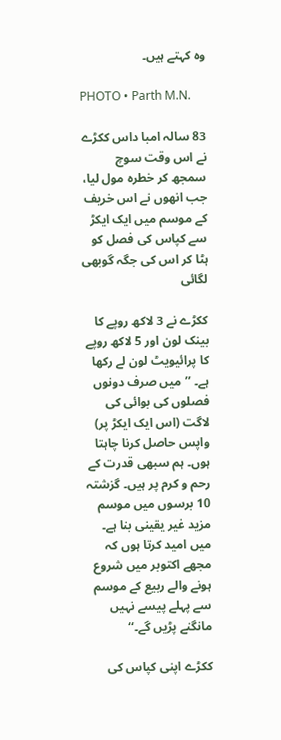وہ کہتے ہیں۔

PHOTO • Parth M.N.

83 سالہ امبا داس ککڑے نے اس وقت سوچ سمجھ کر خطرہ مول لیا، جب انھوں نے اس خریف کے موسم میں ایک ایکڑ سے کپاس کی فصل کو ہٹا کر اس کی جگہ گوبھی لگائی

ککڑے نے 3 لاکھ روپے کا بینک لون اور 5 لاکھ روپے کا پرائیویٹ لون لے رکھا ہے۔ ’’میں صرف دونوں فصلوں کی بوائی کی لاگت (اس ایک ایکڑ پر) واپس حاصل کرنا چاہتا ہوں۔ ہم سبھی قدرت کے رحم و کرم پر ہیں۔ گزشتہ 10 برسوں میں موسم مزید غیر یقینی بنا ہے۔ میں امید کرتا ہوں کہ مجھے اکتوبر میں شروع ہونے والے ربیع کے موسم سے پہلے پیسے نہیں مانگنے پڑیں گے۔‘‘

ککڑے اپنی کپاس کی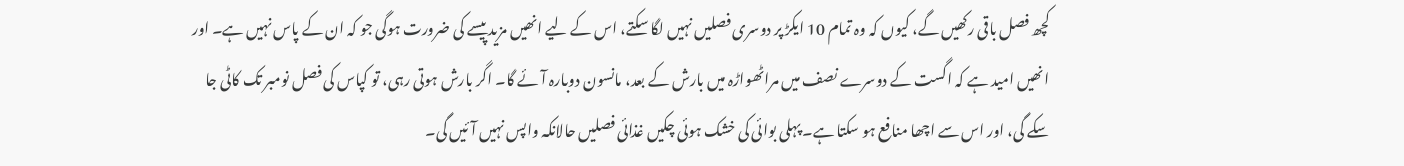کچھ فصل باقی رکھیں گے، کیوں کہ وہ تمام 10 ایکڑ پر دوسری فصلیں نہیں لگا سکتے، اس کے لیے انھیں مزید پیسے کی ضرورت ہوگی جو کہ ان کے پاس نہیں ہے۔ اور انھیں امید ہے کہ اگست کے دوسرے نصف میں مراٹھواڑہ میں بارش کے بعد، مانسون دوبارہ آئے گا۔ اگر بارش ہوتی رہی، تو کپاس کی فصل نومبر تک کاٹی جا سکے گی، اور اس سے اچھا منافع ہو سکتا ہے۔ پہلی بوائی کی خشک ہوئی چکیں غذائی فصلیں حالانکہ واپس نہیں آئیں گی۔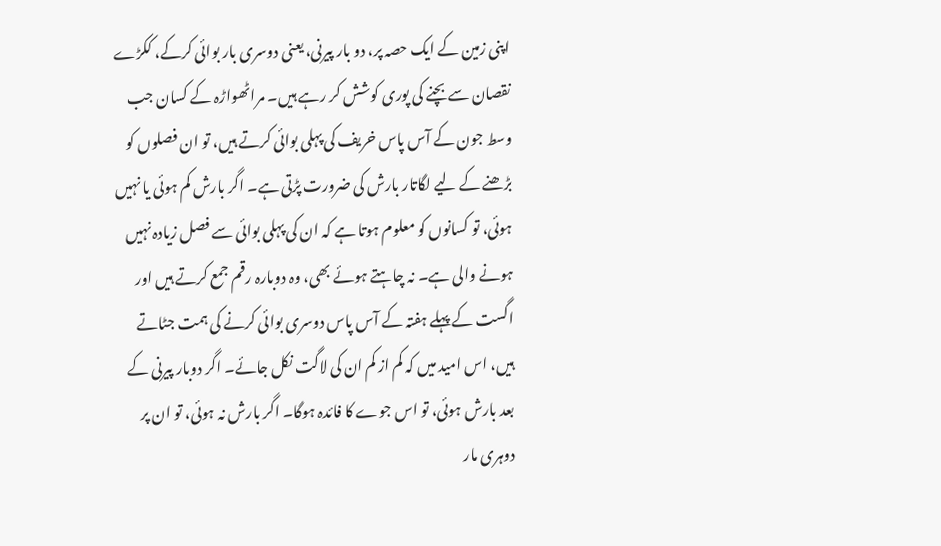اپنی زمین کے ایک حصہ پر، دو بار پیرنی، یعنی دوسری بار بوائی کرکے، ککڑے نقصان سے بچنے کی پوری کوشش کر رہے ہیں۔ مراٹھواڑہ کے کسان جب وسط جون کے آس پاس خریف کی پہلی بوائی کرتے ہیں، تو ان فصلوں کو بڑھنے کے لیے لگاتار بارش کی ضرورت پڑتی ہے۔ اگر بارش کم ہوئی یا نہیں ہوئی، تو کسانوں کو معلوم ہوتا ہے کہ ان کی پہلی بوائی سے فصل زیادہ نہیں ہونے والی ہے۔ نہ چاہتے ہوئے بھی، وہ دوبارہ رقم جمع کرتے ہیں اور اگست کے پہلے ہفتہ کے آس پاس دوسری بوائی کرنے کی ہمت جٹاتے ہیں، اس امید میں کہ کم از کم ان کی لاگت نکل جائے۔ اگر دوبار پیرنی کے بعد بارش ہوئی، تو اس جوے کا فائدہ ہوگا۔ اگر بارش نہ ہوئی، تو ان پر دوہری مار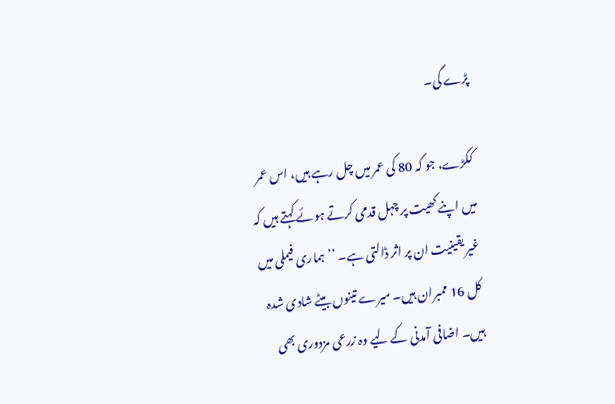پڑے گی۔

ککڑے، جو کہ 80 کی عمر میں چل رہے ہیں، اس عمر میں اپنے کھیت پر چہل قدمی کرتے ہوئے کہتے ہیں کہ غیر یقینیت ان پر اثر ڈالتی ہے۔ ’’ہماری فیملی میں کل 16 ممبران ہیں۔ میرے تینوں بیٹے شادی شدہ ہیں۔ اضافی آمدنی کے لیے وہ زرعی مزدوری بھی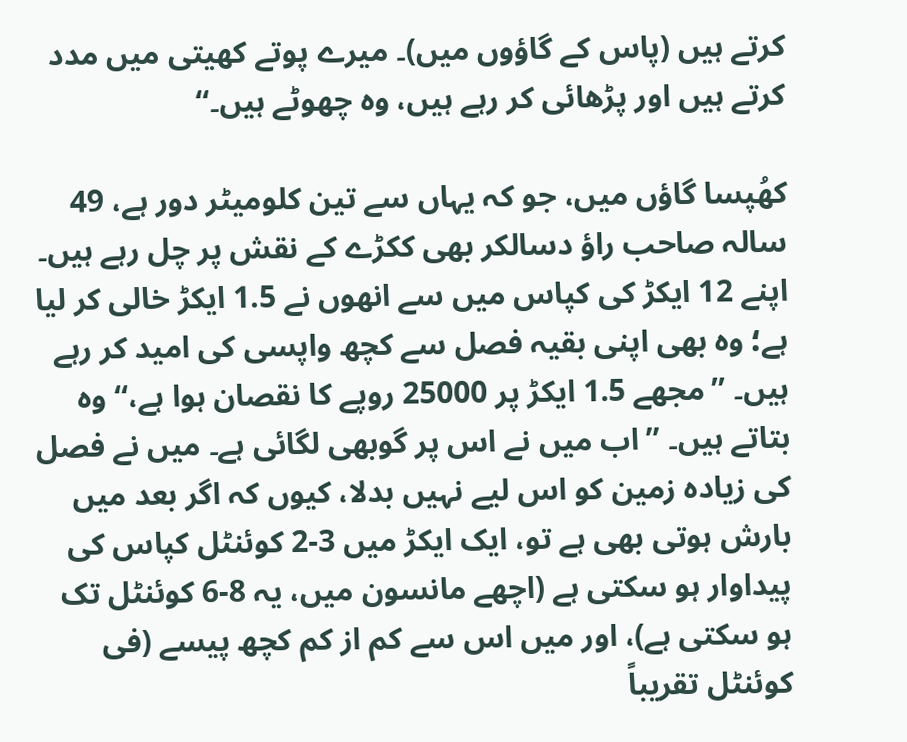کرتے ہیں (پاس کے گاؤوں میں)۔ میرے پوتے کھیتی میں مدد کرتے ہیں اور پڑھائی کر رہے ہیں، وہ چھوٹے ہیں۔‘‘

کھُپسا گاؤں میں، جو کہ یہاں سے تین کلومیٹر دور ہے، 49 سالہ صاحب راؤ دسالکر بھی ککڑے کے نقش پر چل رہے ہیں۔ اپنے 12 ایکڑ کی کپاس میں سے انھوں نے 1.5 ایکڑ خالی کر لیا ہے؛ وہ بھی اپنی بقیہ فصل سے کچھ واپسی کی امید کر رہے ہیں۔ ’’مجھے 1.5 ایکڑ پر 25000 روپے کا نقصان ہوا ہے،‘‘ وہ بتاتے ہیں۔ ’’اب میں نے اس پر گوبھی لگائی ہے۔ میں نے فصل کی زیادہ زمین کو اس لیے نہیں بدلا، کیوں کہ اگر بعد میں بارش ہوتی بھی ہے تو، ایک ایکڑ میں 3-2 کوئنٹل کپاس کی پیداوار ہو سکتی ہے (اچھے مانسون میں، یہ 8-6 کوئنٹل تک ہو سکتی ہے)، اور میں اس سے کم از کم کچھ پیسے (فی کوئنٹل تقریباً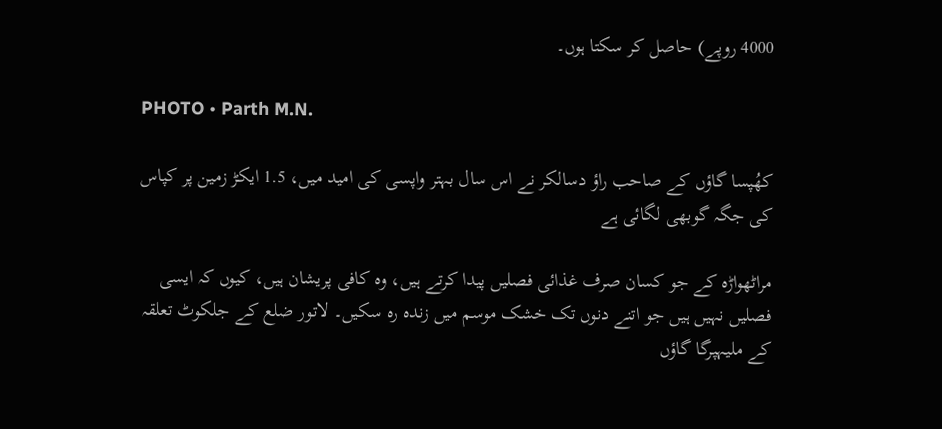4000 روپے) حاصل کر سکتا ہوں۔

PHOTO • Parth M.N.

کھُپسا گاؤں کے صاحب راؤ دسالکر نے اس سال بہتر واپسی کی امید میں، 1.5 ایکڑ زمین پر کپاس کی جگہ گوبھی لگائی ہے

مراٹھواڑہ کے جو کسان صرف غذائی فصلیں پیدا کرتے ہیں، وہ کافی پریشان ہیں، کیوں کہ ایسی فصلیں نہیں ہیں جو اتنے دنوں تک خشک موسم میں زندہ رہ سکیں۔ لاتور ضلع کے جلکوٹ تعلقہ کے ملیہپرگا گاؤں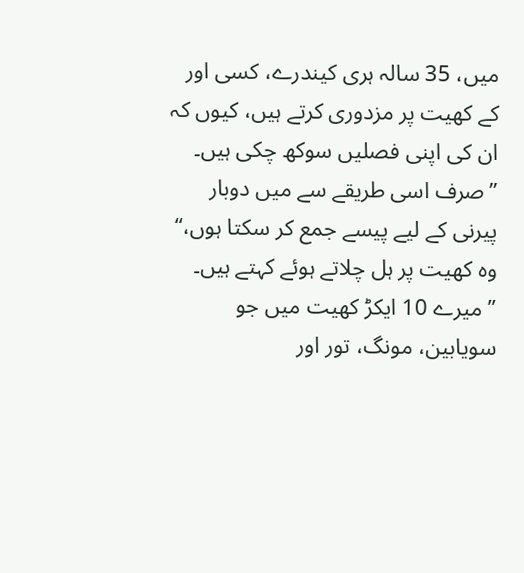میں، 35 سالہ ہری کیندرے، کسی اور کے کھیت پر مزدوری کرتے ہیں، کیوں کہ ان کی اپنی فصلیں سوکھ چکی ہیں۔ ’’صرف اسی طریقے سے میں دوبار پیرنی کے لیے پیسے جمع کر سکتا ہوں،‘‘ وہ کھیت پر ہل چلاتے ہوئے کہتے ہیں۔ ’’میرے 10 ایکڑ کھیت میں جو سویابین، مونگ، تور اور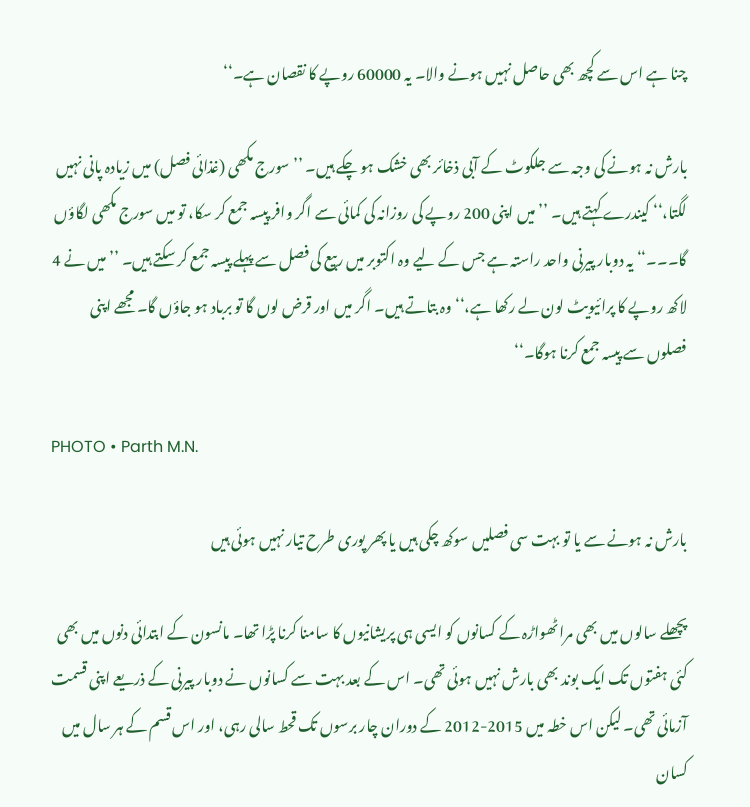چنا ہے اس سے کچھ بھی حاصل نہیں ہونے والا۔ یہ 60000 روپے کا نقصان ہے۔‘‘

بارش نہ ہونے کی وجہ سے جلکوٹ کے آبی ذخائر بھی خشک ہو چکے ہیں۔ ’’سورج مکھی (غذائی فصل) میں زیادہ پانی نہیں لگتا،‘‘ کیندرے کہتے ہیں۔ ’’میں اپنی 200 روپے کی روزانہ کی کمائی سے اگر وافر پیسہ جمع کر سکا، تو میں سورج مکھی لگاؤں گا۔۔۔‘‘ یہ دوبار پیرنی واحد راستہ ہے جس کے لیے وہ اکتوبر میں ربیع کی فصل سے پہلے پیسہ جمع کر سکتے ہیں۔ ’’میں نے 4 لاکھ روپے کا پرائیویٹ لون لے رکھا ہے،‘‘ وہ بتاتے ہیں۔ اگر میں اور قرض لوں گا تو برباد ہو جاؤں گا۔ مجھے اپنی فصلوں سے پیسہ جمع کرنا ہوگا۔‘‘

PHOTO • Parth M.N.

بارش نہ ہونے سے یا تو بہت سی فصلیں سوکھ چکی ہیں یا پھر پوری طرح تیار نہیں ہوئی ہیں

پچھلے سالوں میں بھی مراٹھواڑہ کے کسانوں کو ایسی ہی پریشانیوں کا سامنا کرنا پڑا تھا۔ مانسون کے ابتدائی دنوں میں بھی کئی ہفتوں تک ایک بوند بھی بارش نہیں ہوئی تھی۔ اس کے بعد بہت سے کسانوں نے دوبار پیرنی کے ذریعے اپنی قسمت آزمائی تھی۔ لیکن اس خطہ میں 2015-2012 کے دوران چار برسوں تک قحط سالی رہی، اور اس قسم کے ہر سال میں کسان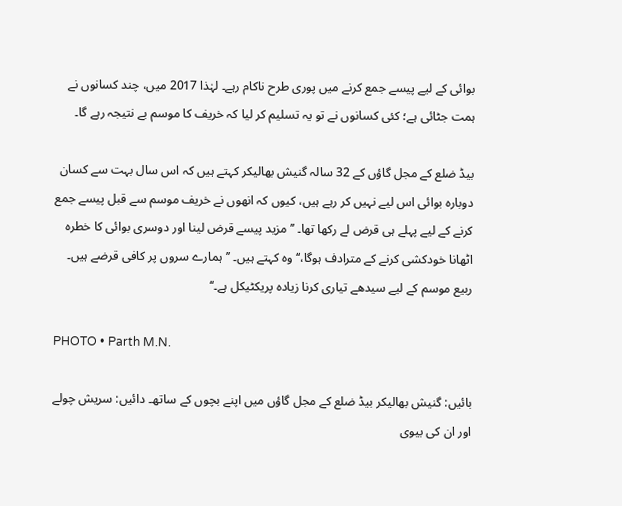بوائی کے لیے پیسے جمع کرنے میں پوری طرح ناکام رہے۔ لہٰذا 2017 میں، چند کسانوں نے ہمت جٹائی ہے؛ کئی کسانوں نے تو یہ تسلیم کر لیا کہ خریف کا موسم بے نتیجہ رہے گا۔

بیڈ ضلع کے مجل گاؤں کے 32 سالہ گنیش بھالیکر کہتے ہیں کہ اس سال بہت سے کسان دوبارہ بوائی اس لیے نہیں کر رہے ہیں، کیوں کہ انھوں نے خریف موسم سے قبل پیسے جمع کرنے کے لیے پہلے ہی قرض لے رکھا تھا۔ ’’مزید پیسے قرض لینا اور دوسری بوائی کا خطرہ اٹھانا خودکشی کرنے کے مترادف ہوگا،‘‘ وہ کہتے ہیں۔ ’’ہمارے سروں پر کافی قرضے ہیں۔ ربیع موسم کے لیے سیدھے تیاری کرنا زیادہ پریکٹیکل ہے۔‘‘

PHOTO • Parth M.N.

بائیں: گنیش بھالیکر بیڈ ضلع کے مجل گاؤں میں اپنے بچوں کے ساتھ۔ دائیں: سریش چولے اور ان کی بیوی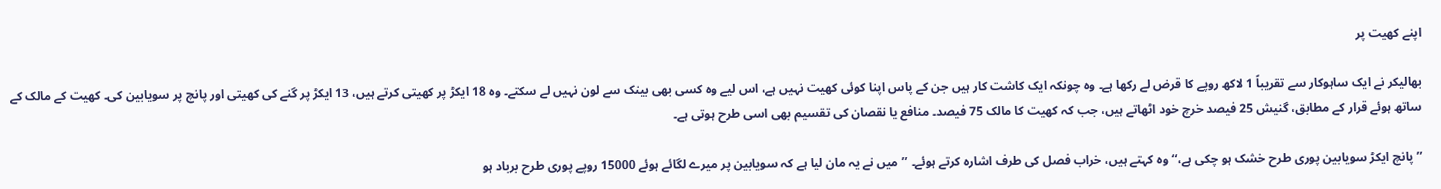اپنے کھیت پر

بھالیکر نے ایک ساہوکار سے تقریباً 1 لاکھ روپے کا قرض لے رکھا ہے۔ وہ چونکہ ایک کاشت کار ہیں جن کے پاس اپنا کوئی کھیت نہیں ہے، اس لیے وہ کسی بھی بینک سے لون نہیں لے سکتے۔ وہ 18 ایکڑ پر کھیتی کرتے ہیں، 13 ایکڑ پر گنے کی کھیتی اور پانچ پر سویابین کی۔ کھیت کے مالک کے ساتھ ہوئے قرار کے مطابق، گنیش 25 فیصد خرچ خود اٹھاتے ہیں، جب کہ کھیت کا مالک 75 فیصد۔ منافع یا نقصان کی تقسیم بھی اسی طرح ہوتی ہے۔

’’پانچ ایکڑ سویابین پوری طرح خشک ہو چکی ہے،‘‘ وہ کہتے ہیں، خراب فصل کی طرف اشارہ کرتے ہوئے۔ ’’میں نے یہ مان لیا ہے کہ سویابین پر میرے لگائے ہوئے 15000 روپے پوری طرح برباد ہو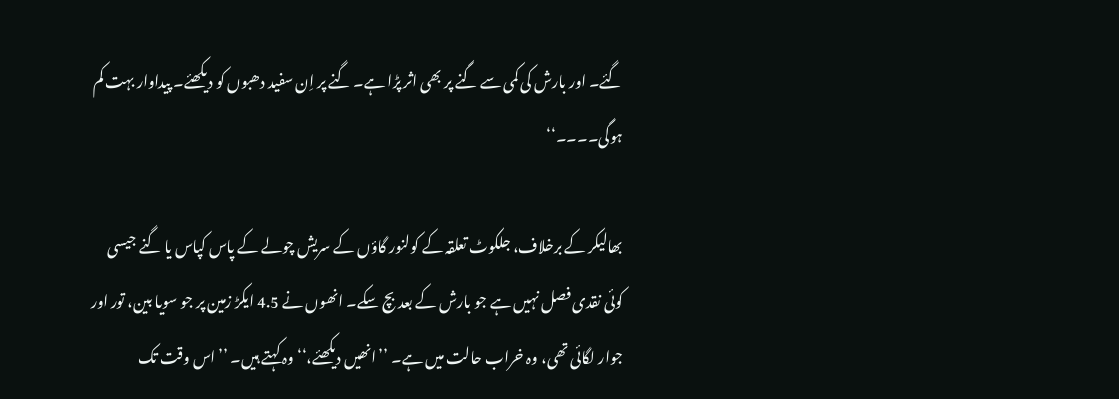گئے۔ اور بارش کی کمی سے گنے پر بھی اثر پڑا ہے۔ گنے پر اِن سفید دھبوں کو دیکھئے۔ پیداوار بہت کم ہوگی۔۔۔۔‘‘

بھالیکر کے برخلاف، جلکوٹ تعلقہ کے کولنور گاؤں کے سریش چولے کے پاس کپاس یا گنے جیسی کوئی نقدی فصل نہیں ہے جو بارش کے بعد بچ سکے۔ انھوں نے 4.5 ایکڑ زمین پر جو سویا بین، تور اور جوار لگائی تھی، وہ خراب حالت میں ہے۔ ’’انھیں دیکھئے،‘‘ وہ کہتے ہیں۔ ’’اس وقت تک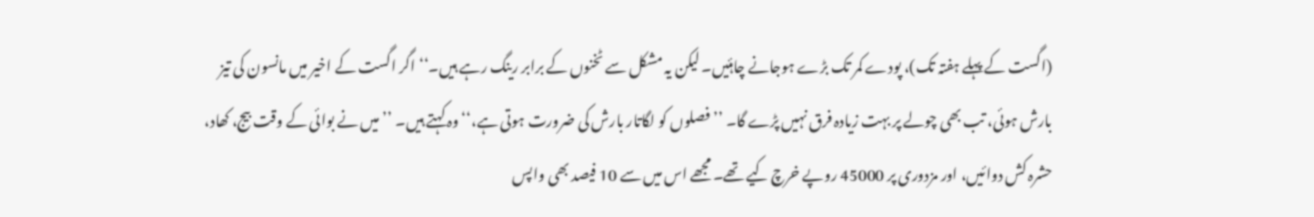(اگست کے پہلے ہفتہ تک)، پودے کمر تک بڑے ہوجانے چاہئیں۔ لیکن یہ مشکل سے ٹخنوں کے برابر رینگ رہے ہیں۔‘‘ اگر اگست کے اخیر میں مانسون کی تیز بارش ہوئی، تب بھی چولے پر بہت زیادہ فرق نہیں پڑے گا۔ ’’فصلوں کو لگاتار بارش کی ضرورت ہوتی ہے،‘‘ وہ کہتے ہیں۔ ’’میں نے بوائی کے وقت بیج، کھاد، حشرہ کش دوائیں، اور مزدوری پر 45000 روپے خرچ کیے تھے۔ مجھے اس میں سے 10 فیصد بھی واپس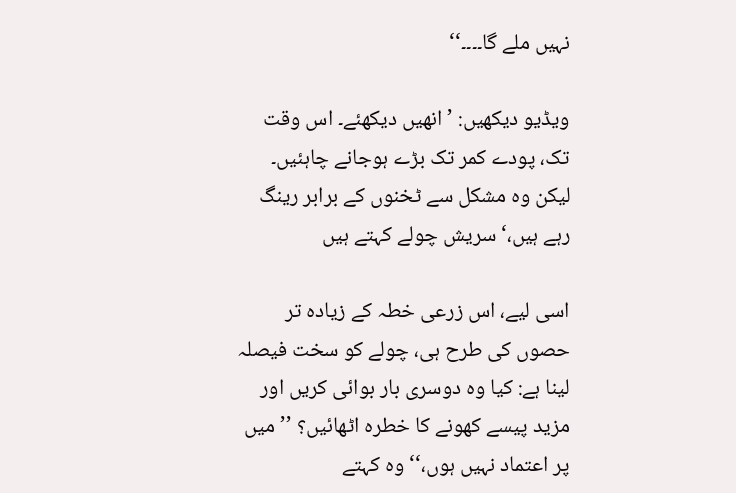نہیں ملے گا۔۔۔۔‘‘

ویڈیو دیکھیں: ’انھیں دیکھئے۔ اس وقت تک، پودے کمر تک بڑے ہوجانے چاہئیں۔ لیکن وہ مشکل سے ٹخنوں کے برابر رینگ رہے ہیں،‘ سریش چولے کہتے ہیں

اسی لیے، اس زرعی خطہ کے زیادہ تر حصوں کی طرح ہی، چولے کو سخت فیصلہ لینا ہے: کیا وہ دوسری بار بوائی کریں اور مزید پیسے کھونے کا خطرہ اٹھائیں؟ ’’میں پر اعتماد نہیں ہوں،‘‘ وہ کہتے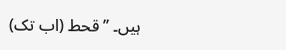ہیں۔ ’’قحط (اب تک)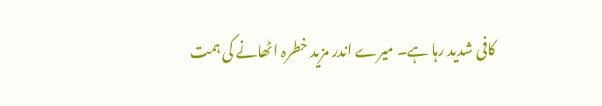کافی شدید رہا ہے۔ میرے اندر مزید خطرہ اٹھانے کی ہمت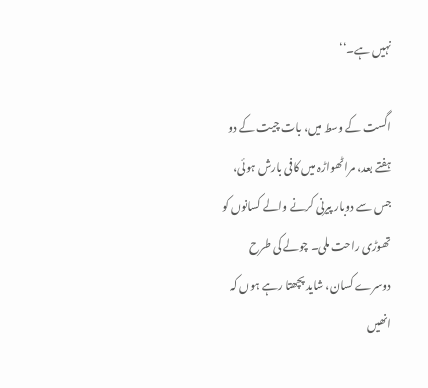نہیں ہے۔‘‘

اگست کے وسط میں، بات چیت کے دو ہفتے بعد، مراٹھواڑہ میں کافی بارش ہوئی، جس سے دوبار پیرنی کرنے والے کسانوں کو تھوڑی راحت ملی۔ چولے کی طرح دوسرے کسان، شاید پچھتا رہے ہوں کہ انھیں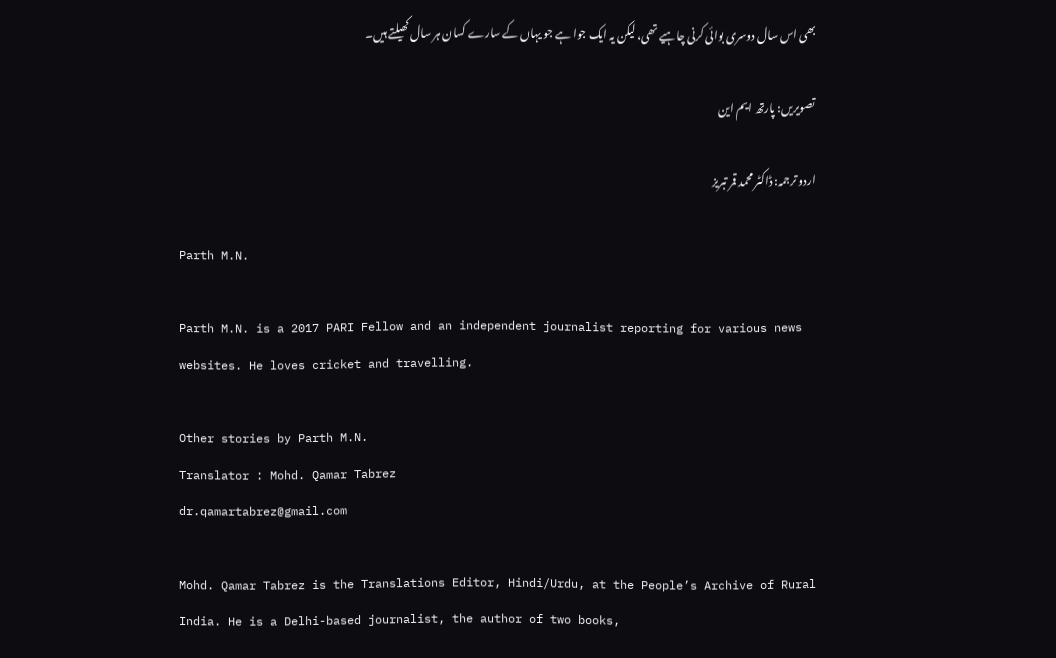بھی اس سال دوسری بوائی کرنی چاہیے تھی، لیکن یہ ایک جوا ہے جو یہاں کے سارے کسان ہر سال کھیلتے ہیں۔

تصویریں: پارتھ ایم این

اردو ترجمہ: ڈاکٹر محمد قمر تبریز

Parth M.N.

Parth M.N. is a 2017 PARI Fellow and an independent journalist reporting for various news websites. He loves cricket and travelling.

Other stories by Parth M.N.
Translator : Mohd. Qamar Tabrez
dr.qamartabrez@gmail.com

Mohd. Qamar Tabrez is the Translations Editor, Hindi/Urdu, at the People’s Archive of Rural India. He is a Delhi-based journalist, the author of two books,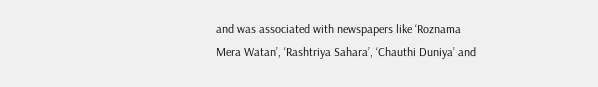and was associated with newspapers like ‘Roznama Mera Watan’, ‘Rashtriya Sahara’, ‘Chauthi Duniya’ and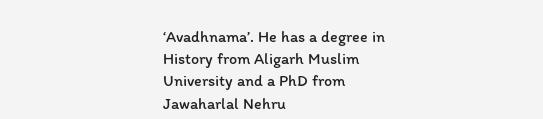‘Avadhnama’. He has a degree in History from Aligarh Muslim University and a PhD from Jawaharlal Nehru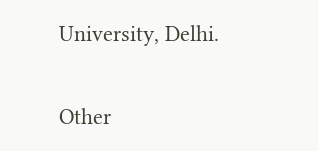University, Delhi.

Other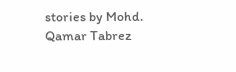stories by Mohd. Qamar Tabrez